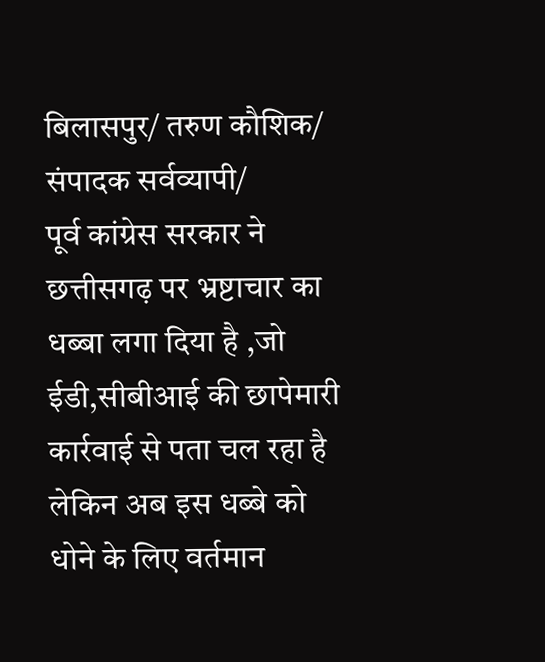बिलासपुर/ तरुण कौशिक/ संपादक सर्वव्यापी/
पूर्व कांग्रेस सरकार ने छत्तीसगढ़ पर भ्रष्टाचार का धब्बा लगा दिया है ,जो ईडी,सीबीआई की छापेमारी कार्रवाई से पता चल रहा है लेकिन अब इस धब्बे को धोने के लिए वर्तमान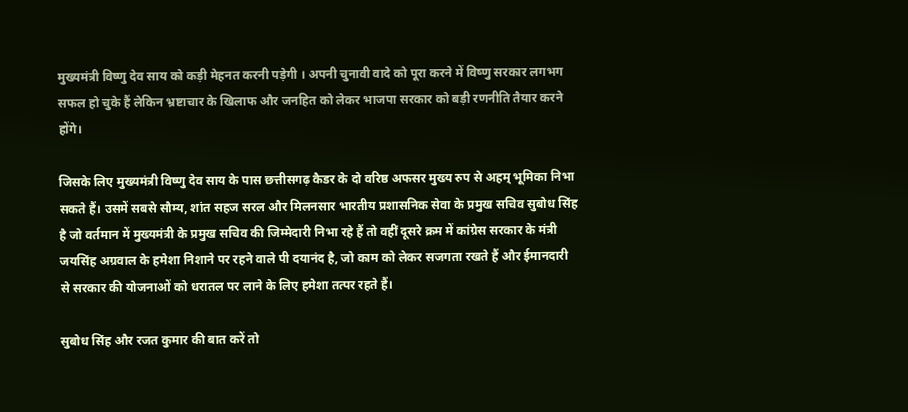मुख्यमंत्री विष्णु देव साय को कड़ी मेहनत करनी पड़ेगी । अपनी चुनावी वादे को पूरा करने में विष्णु सरकार लगभग सफल हो चुके हैं लेकिन भ्रष्टाचार के खिलाफ और जनहित को लेकर भाजपा सरकार को बड़ी रणनीति तैयार करने होंगे।

जिसके लिए मुख्यमंत्री विष्णु देव साय के पास छत्तीसगढ़ कैडर के दो वरिष्ठ अफसर मुख्य रुप से अहम् भूमिका निभा सकते हैं। उसमें सबसे सौम्य, शांत सहज सरल और मिलनसार भारतीय प्रशासनिक सेवा के प्रमुख सचिव सुबोध सिंह है जो वर्तमान में मुख्यमंत्री के प्रमुख सचिव की जिम्मेदारी निभा रहे हैं तो वहीं दूसरे क्रम में कांग्रेस सरकार के मंत्री जयसिंह अग्रवाल के हमेशा निशाने पर रहने वाले पी दयानंद है, जो काम को लेकर सजगता रखते हैं और ईमानदारी से सरकार की योजनाओं को धरातल पर लाने के लिए हमेशा तत्पर रहते हैं।

सुबोध सिंह और रजत कुमार की बात करें तो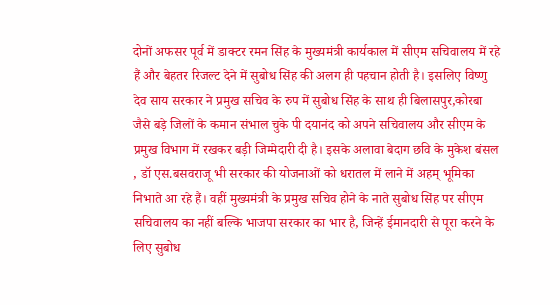दोनों अफसर पूर्व में डाक्टर रमन सिंह के मुख्यमंत्री कार्यकाल में सीएम सचिवालय में रहे हैं और बेहतर रिजल्ट देने में सुबोध सिंह की अलग ही पहचान होती है। इसलिए विष्णु देव साय सरकार ने प्रमुख सचिव के रुप में सुबोध सिंह के साथ ही बिलासपुर,कोरबा जैसे बड़े जिलों के कमान संभाल चुके पी दयानंद को अपने सचिवालय और सीएम के प्रमुख विभाग में रखकर बड़ी जिम्मेदारी दी है। इसके अलावा बेदाग छवि के मुकेश बंसल , डॉ एस.बसवराजू भी सरकार की योजनाओं को धरातल में लाने में अहम् भूमिका निभाते आ रहे हैं। वहीं मुख्यमंत्री के प्रमुख सचिव होने के नाते सुबोध सिंह पर सीएम सचिवालय का नहीं बल्कि भाजपा सरकार का भार है, जिन्हें ईमानदारी से पूरा करने के लिए सुबोध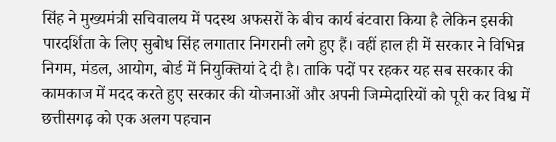सिंह ने मुख्यमंत्री सचिवालय में पदस्थ अफसरों के बीच कार्य बंटवारा किया है लेकिन इसकी पारदर्शिता के लिए सुबोध सिंह लगातार निगरानी लगे हुए हैं। वहीं हाल ही में सरकार ने विभिन्न निगम, मंडल, आयोग, बोर्ड में नियुक्तियां दे दी है। ताकि पदों पर रहकर यह सब सरकार की कामकाज में मदद करते हुए सरकार की योजनाओं और अपनी जिम्मेदारियों को पूरी कर विश्व में छत्तीसगढ़ को एक अलग पहचान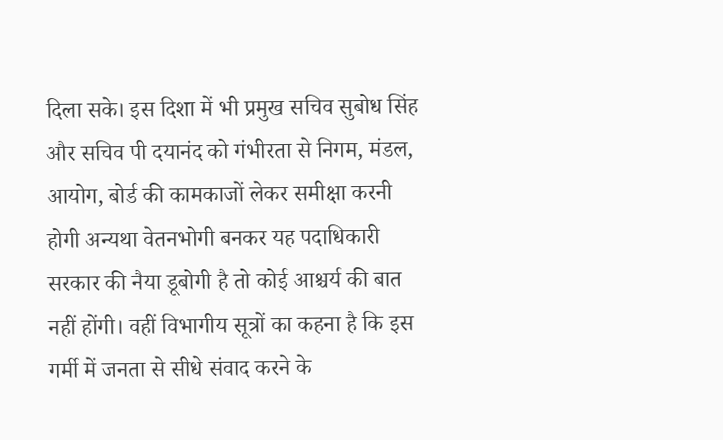दिला सके। इस दिशा में भी प्रमुख सचिव सुबोध सिंह और सचिव पी दयानंद को गंभीरता से निगम, मंडल, आयोग, बोर्ड की कामकाजों लेकर समीक्षा करनी होगी अन्यथा वेतनभोगी बनकर यह पदाधिकारी सरकार की नैया डूबोगी है तो कोई आश्चर्य की बात नहीं होंगी। वहीं विभागीय सूत्रों का कहना है कि इस गर्मी में जनता से सीधे संवाद करने के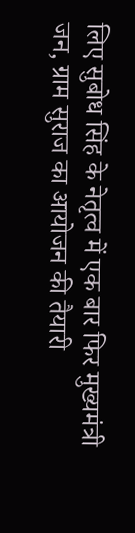लिए सुबोध सिंह के नेतृत्व में एक बार फिर मुख्यमंत्री जन, ग्राम सुराज का आयोजन की तैयारी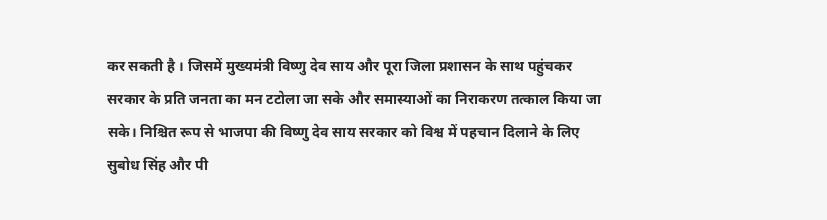कर सकती है । जिसमें मुख्यमंत्री विष्णु देव साय और पूरा जिला प्रशासन के साथ पहुंचकर सरकार के प्रति जनता का मन टटोला जा सके और समास्याओं का निराकरण तत्काल किया जा सके। निश्चित रूप से भाजपा की विष्णु देव साय सरकार को विश्व में पहचान दिलाने के लिए सुबोध सिंह और पी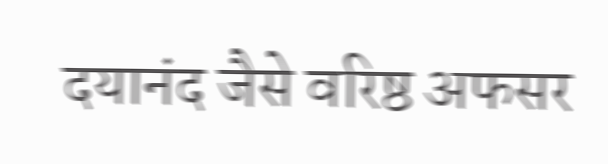दयानंद जैसे वरिष्ठ अफसर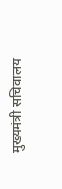मुख्यमंत्री सचिवालय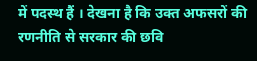में पदस्थ हैं । देखना है कि उक्त अफसरों की रणनीति से सरकार की छवि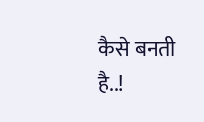कैसे बनती है..!